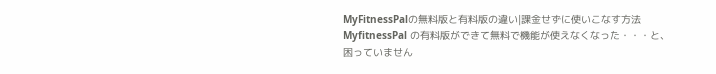MyFitnessPalの無料版と有料版の違い|課金せずに使いこなす方法
MyfitnessPal の有料版ができて無料で機能が使えなくなった・・・と、困っていません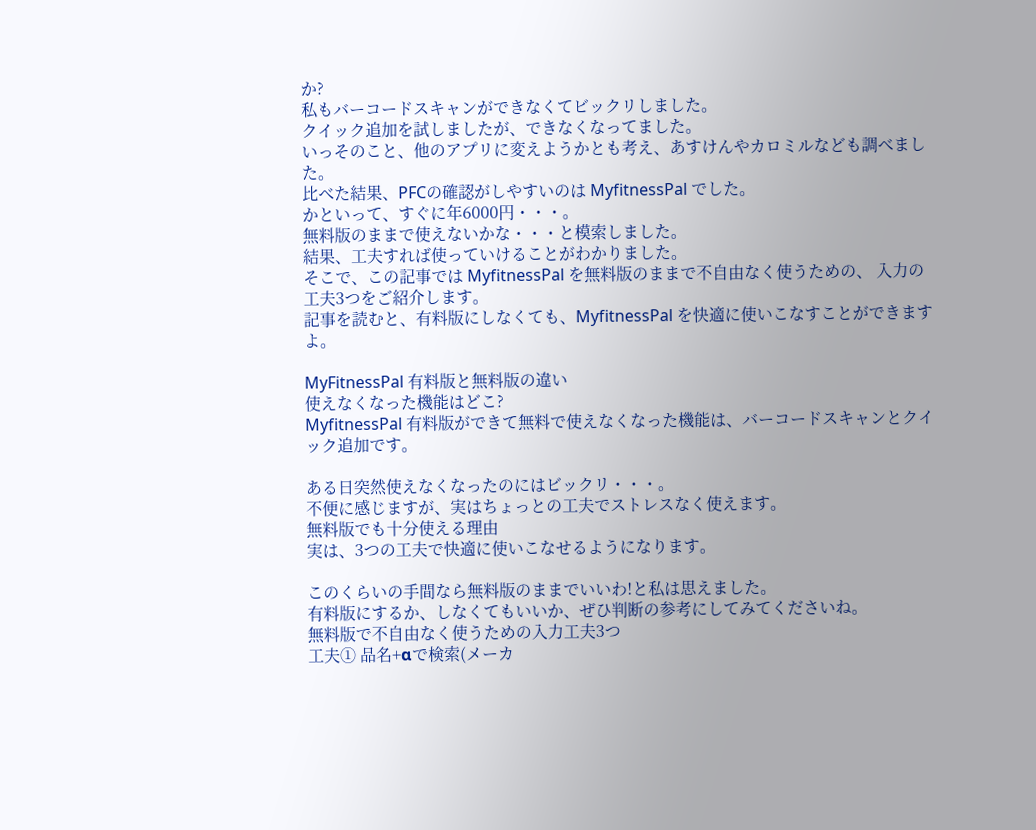か?
私もバーコードスキャンができなくてビックリしました。
クイック追加を試しましたが、できなくなってました。
いっそのこと、他のアプリに変えようかとも考え、あすけんやカロミルなども調べました。
比べた結果、PFCの確認がしやすいのは MyfitnessPal でした。
かといって、すぐに年6000円・・・。
無料版のままで使えないかな・・・と模索しました。
結果、工夫すれば使っていけることがわかりました。
そこで、この記事では MyfitnessPal を無料版のままで不自由なく使うための、 入力の工夫3つをご紹介します。
記事を読むと、有料版にしなくても、MyfitnessPal を快適に使いこなすことができますよ。

MyFitnessPal 有料版と無料版の違い
使えなくなった機能はどこ?
MyfitnessPal 有料版ができて無料で使えなくなった機能は、バーコードスキャンとクイック追加です。

ある日突然使えなくなったのにはビックリ・・・。
不便に感じますが、実はちょっとの工夫でストレスなく使えます。
無料版でも十分使える理由
実は、3つの工夫で快適に使いこなせるようになります。

このくらいの手間なら無料版のままでいいわ!と私は思えました。
有料版にするか、しなくてもいいか、ぜひ判断の参考にしてみてくださいね。
無料版で不自由なく使うための入力工夫3つ
工夫① 品名+αで検索(メーカ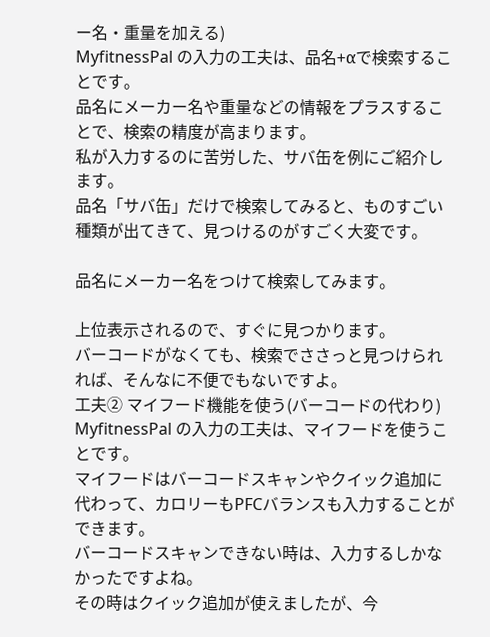ー名・重量を加える)
MyfitnessPal の入力の工夫は、品名+αで検索することです。
品名にメーカー名や重量などの情報をプラスすることで、検索の精度が高まります。
私が入力するのに苦労した、サバ缶を例にご紹介します。
品名「サバ缶」だけで検索してみると、ものすごい種類が出てきて、見つけるのがすごく大変です。

品名にメーカー名をつけて検索してみます。

上位表示されるので、すぐに見つかります。
バーコードがなくても、検索でささっと見つけられれば、そんなに不便でもないですよ。
工夫② マイフード機能を使う(バーコードの代わり)
MyfitnessPal の入力の工夫は、マイフードを使うことです。
マイフードはバーコードスキャンやクイック追加に代わって、カロリーもPFCバランスも入力することができます。
バーコードスキャンできない時は、入力するしかなかったですよね。
その時はクイック追加が使えましたが、今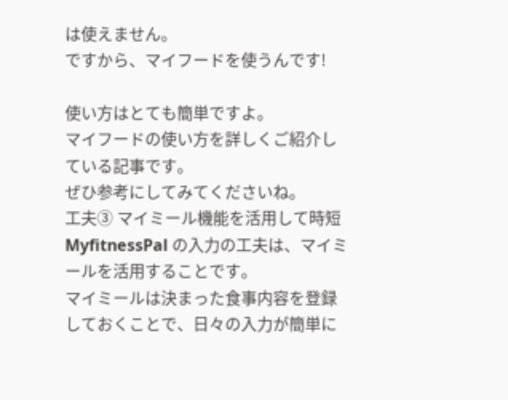は使えません。
ですから、マイフードを使うんです!

使い方はとても簡単ですよ。
マイフードの使い方を詳しくご紹介している記事です。
ぜひ参考にしてみてくださいね。
工夫③ マイミール機能を活用して時短
MyfitnessPal の入力の工夫は、マイミールを活用することです。
マイミールは決まった食事内容を登録しておくことで、日々の入力が簡単に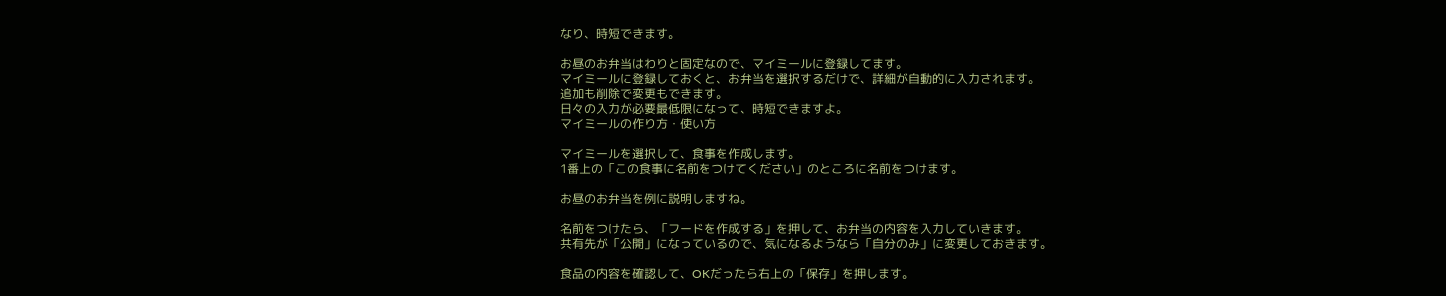なり、時短できます。

お昼のお弁当はわりと固定なので、マイミールに登録してます。
マイミールに登録しておくと、お弁当を選択するだけで、詳細が自動的に入力されます。
追加も削除で変更もできます。
日々の入力が必要最低限になって、時短できますよ。
マイミールの作り方・使い方

マイミールを選択して、食事を作成します。
1番上の「この食事に名前をつけてください」のところに名前をつけます。

お昼のお弁当を例に説明しますね。

名前をつけたら、「フードを作成する」を押して、お弁当の内容を入力していきます。
共有先が「公開」になっているので、気になるようなら「自分のみ」に変更しておきます。

食品の内容を確認して、OKだったら右上の「保存」を押します。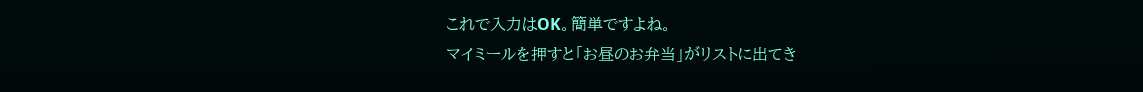これで入力はOK。簡単ですよね。
マイミールを押すと「お昼のお弁当」がリストに出てき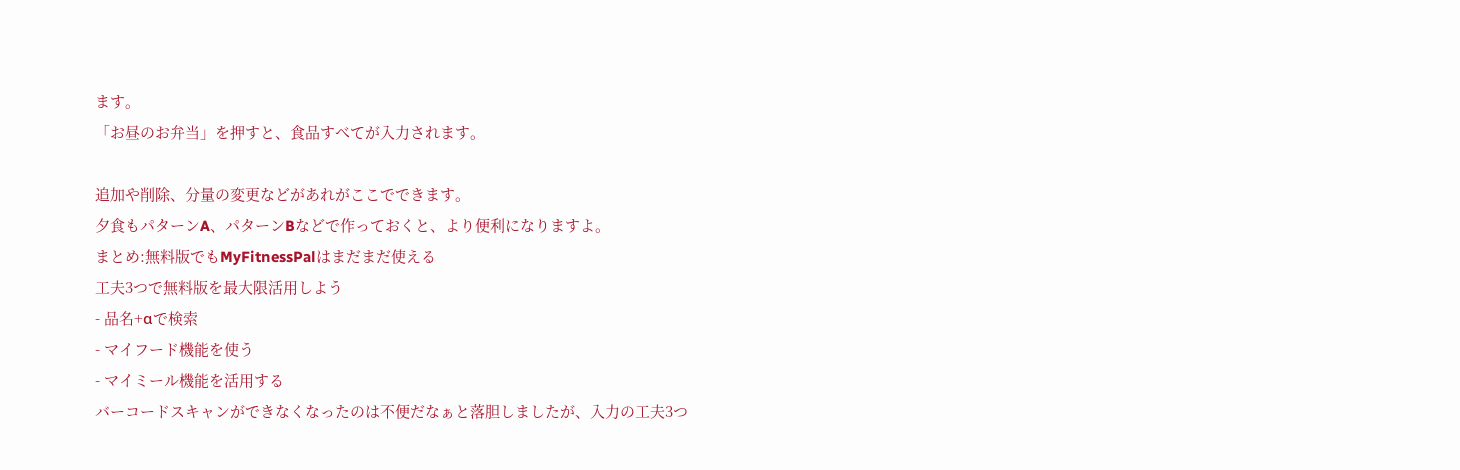ます。
「お昼のお弁当」を押すと、食品すべてが入力されます。

追加や削除、分量の変更などがあれがここでできます。
夕食もパターンA、パターンBなどで作っておくと、より便利になりますよ。
まとめ:無料版でもMyFitnessPalはまだまだ使える
工夫3つで無料版を最大限活用しよう
- 品名+αで検索
- マイフード機能を使う
- マイミール機能を活用する
バーコードスキャンができなくなったのは不便だなぁと落胆しましたが、入力の工夫3つ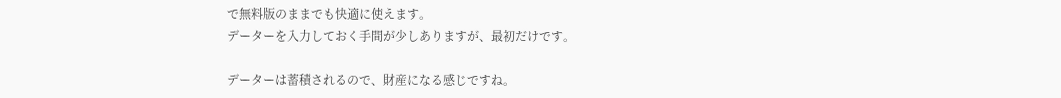で無料版のままでも快適に使えます。
データーを入力しておく手間が少しありますが、最初だけです。

データーは蓄積されるので、財産になる感じですね。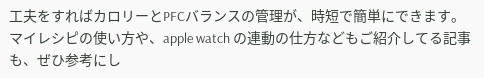工夫をすればカロリーとPFCバランスの管理が、時短で簡単にできます。
マイレシピの使い方や、apple watch の連動の仕方などもご紹介してる記事も、ぜひ参考にし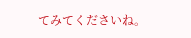てみてくださいね。